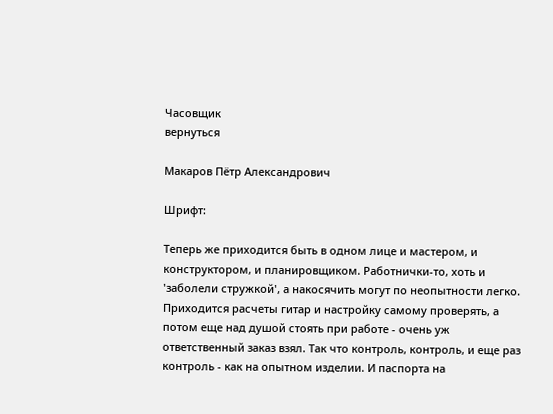Часовщик
вернуться

Макаров Пётр Александрович

Шрифт:

Теперь же приходится быть в одном лице и мастером, и конструктором, и планировщиком. Работнички-то, хоть и 'заболели стружкой', а накосячить могут по неопытности легко. Приходится расчеты гитар и настройку самому проверять, а потом еще над душой стоять при работе - очень уж ответственный заказ взял. Так что контроль, контроль, и еще раз контроль - как на опытном изделии. И паспорта на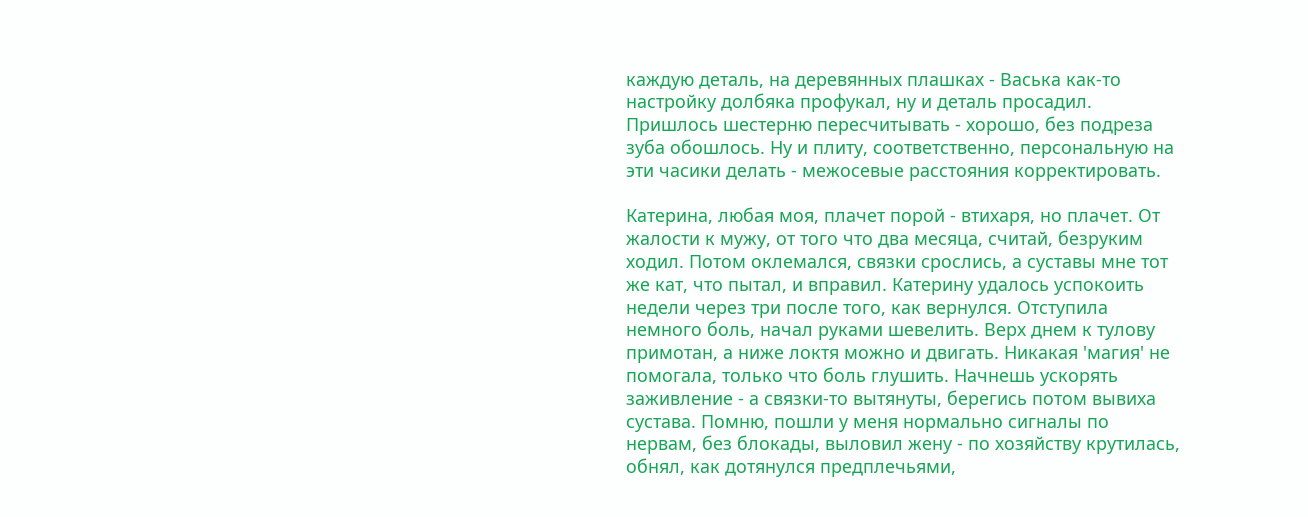каждую деталь, на деревянных плашках - Васька как-то настройку долбяка профукал, ну и деталь просадил. Пришлось шестерню пересчитывать - хорошо, без подреза зуба обошлось. Ну и плиту, соответственно, персональную на эти часики делать - межосевые расстояния корректировать.

Катерина, любая моя, плачет порой - втихаря, но плачет. От жалости к мужу, от того что два месяца, считай, безруким ходил. Потом оклемался, связки срослись, а суставы мне тот же кат, что пытал, и вправил. Катерину удалось успокоить недели через три после того, как вернулся. Отступила немного боль, начал руками шевелить. Верх днем к тулову примотан, а ниже локтя можно и двигать. Никакая 'магия' не помогала, только что боль глушить. Начнешь ускорять заживление - а связки-то вытянуты, берегись потом вывиха сустава. Помню, пошли у меня нормально сигналы по нервам, без блокады, выловил жену - по хозяйству крутилась, обнял, как дотянулся предплечьями,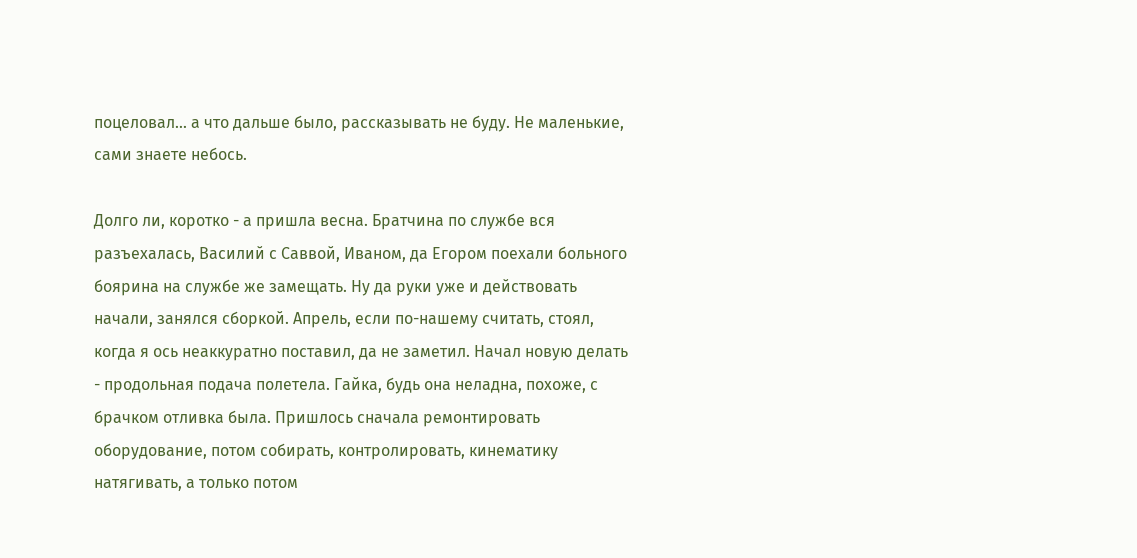поцеловал... а что дальше было, рассказывать не буду. Не маленькие, сами знаете небось.

Долго ли, коротко - а пришла весна. Братчина по службе вся разъехалась, Василий с Саввой, Иваном, да Егором поехали больного боярина на службе же замещать. Ну да руки уже и действовать начали, занялся сборкой. Апрель, если по-нашему считать, стоял, когда я ось неаккуратно поставил, да не заметил. Начал новую делать - продольная подача полетела. Гайка, будь она неладна, похоже, с брачком отливка была. Пришлось сначала ремонтировать оборудование, потом собирать, контролировать, кинематику натягивать, а только потом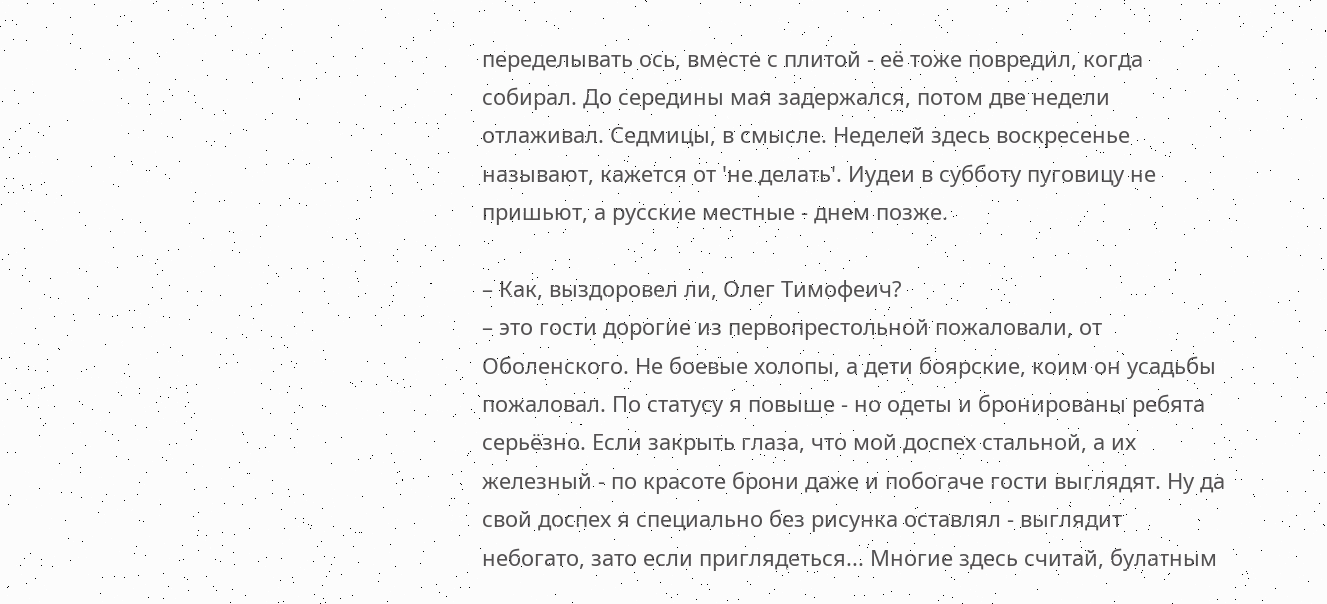переделывать ось, вместе с плитой - её тоже повредил, когда собирал. До середины мая задержался, потом две недели отлаживал. Седмицы, в смысле. Неделей здесь воскресенье называют, кажется от 'не делать'. Иудеи в субботу пуговицу не пришьют, а русские местные - днем позже.

– Как, выздоровел ли, Олег Тимофеич?
– это гости дорогие из первопрестольной пожаловали, от Оболенского. Не боевые холопы, а дети боярские, коим он усадьбы пожаловал. По статусу я повыше - но одеты и бронированы ребята серьёзно. Если закрыть глаза, что мой доспех стальной, а их железный - по красоте брони даже и побогаче гости выглядят. Ну да свой доспех я специально без рисунка оставлял - выглядит небогато, зато если приглядеться... Многие здесь считай, булатным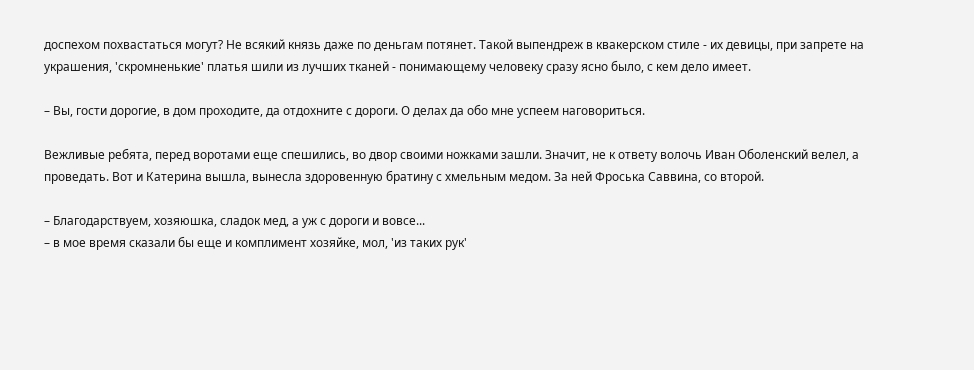доспехом похвастаться могут? Не всякий князь даже по деньгам потянет. Такой выпендреж в квакерском стиле - их девицы, при запрете на украшения, 'скромненькие' платья шили из лучших тканей - понимающему человеку сразу ясно было, с кем дело имеет.

– Вы, гости дорогие, в дом проходите, да отдохните с дороги. О делах да обо мне успеем наговориться.

Вежливые ребята, перед воротами еще спешились, во двор своими ножками зашли. Значит, не к ответу волочь Иван Оболенский велел, а проведать. Вот и Катерина вышла, вынесла здоровенную братину с хмельным медом. За ней Фроська Саввина, со второй.

– Благодарствуем, хозяюшка, сладок мед, а уж с дороги и вовсе...
– в мое время сказали бы еще и комплимент хозяйке, мол, 'из таких рук'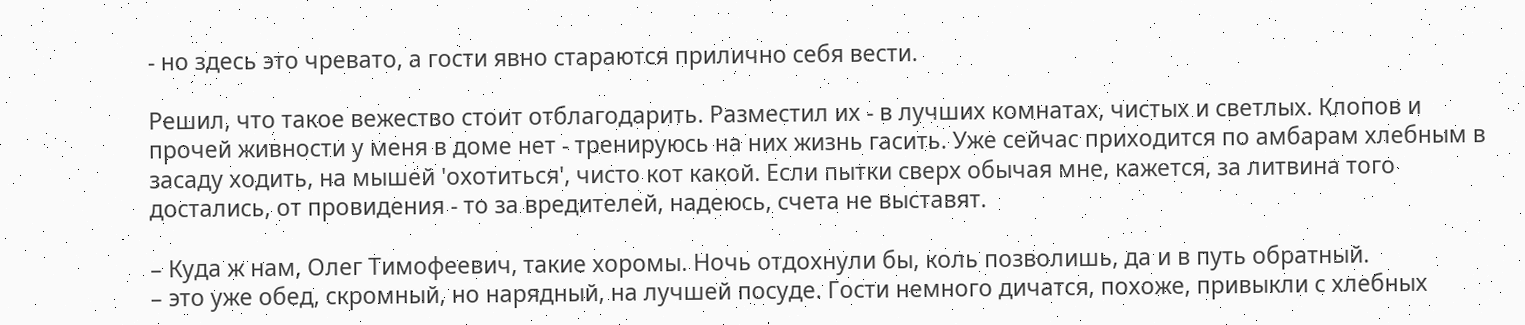- но здесь это чревато, а гости явно стараются прилично себя вести.

Решил, что такое вежество стоит отблагодарить. Разместил их - в лучших комнатах, чистых и светлых. Клопов и прочей живности у меня в доме нет - тренируюсь на них жизнь гасить. Уже сейчас приходится по амбарам хлебным в засаду ходить, на мышей 'охотиться', чисто кот какой. Если пытки сверх обычая мне, кажется, за литвина того достались, от провидения - то за вредителей, надеюсь, счета не выставят.

– Куда ж нам, Олег Тимофеевич, такие хоромы. Ночь отдохнули бы, коль позволишь, да и в путь обратный.
– это уже обед, скромный, но нарядный, на лучшей посуде. Гости немного дичатся, похоже, привыкли с хлебных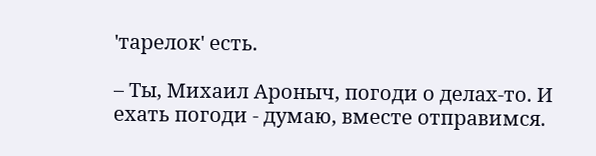'тарелок' есть.

– Ты, Михаил Ароныч, погоди о делах-то. И ехать погоди - думаю, вместе отправимся.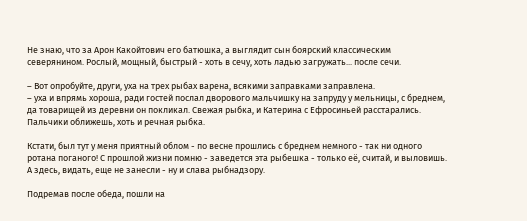Не знаю, что за Арон Какойтович его батюшка, а выглядит сын боярский классическим северянином. Рослый, мощный, быстрый - хоть в сечу, хоть ладью загружать... после сечи.

– Вот опробуйте, други, уха на трех рыбах варена, всякими заправками заправлена.
– уха и впрямь хороша, ради гостей послал дворового мальчишку на запруду у мельницы, с бреднем, да товарищей из деревни он покликал. Свежая рыбка, и Катерина с Ефросиньей расстарались. Пальчики оближешь, хоть и речная рыбка.

Кстати, был тут у меня приятный облом - по весне прошлись с бреднем немного - так ни одного ротана поганого! С прошлой жизни помню - заведется эта рыбешка - только её, считай, и выловишь. А здесь, видать, еще не занесли - ну и слава рыбнадзору.

Подремав после обеда, пошли на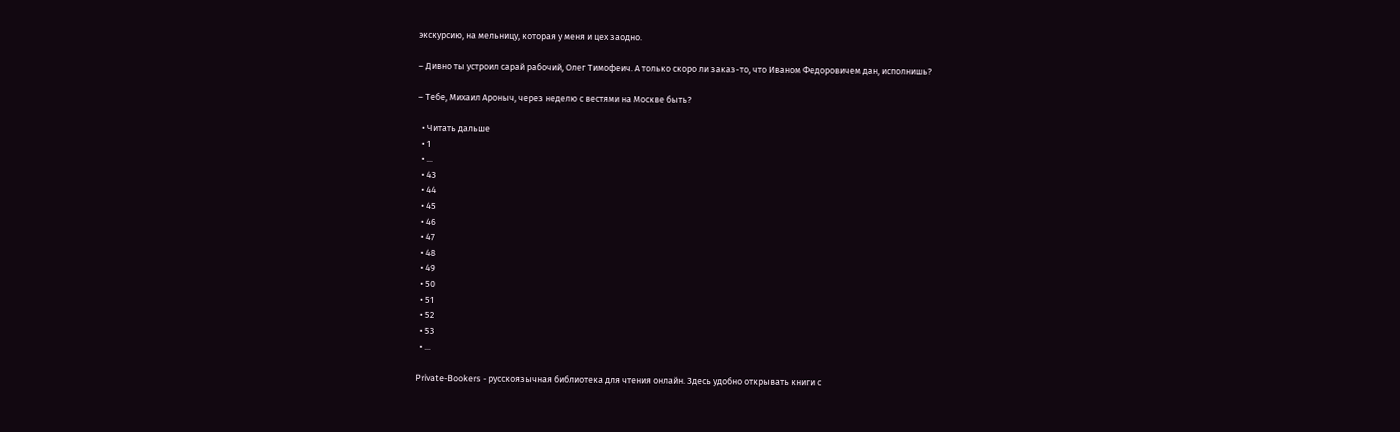экскурсию, на мельницу, которая у меня и цех заодно.

– Дивно ты устроил сарай рабочий, Олег Тимофеич. А только скоро ли заказ-то, что Иваном Федоровичем дан, исполнишь?

– Тебе, Михаил Ароныч, через неделю с вестями на Москве быть?

  • Читать дальше
  • 1
  • ...
  • 43
  • 44
  • 45
  • 46
  • 47
  • 48
  • 49
  • 50
  • 51
  • 52
  • 53
  • ...

Private-Bookers - русскоязычная библиотека для чтения онлайн. Здесь удобно открывать книги с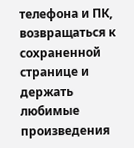телефона и ПК, возвращаться к сохраненной странице и держать любимые произведения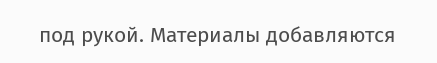под рукой. Материалы добавляются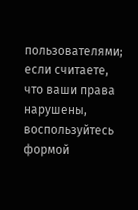пользователями; если считаете, что ваши права нарушены, воспользуйтесь формой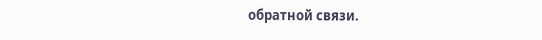обратной связи.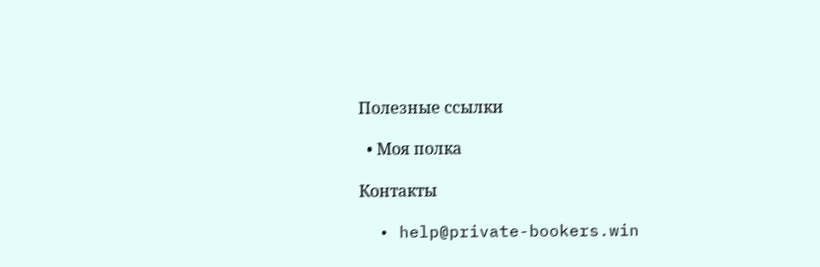Полезные ссылки

  • Моя полка

Контакты

  • help@private-bookers.win